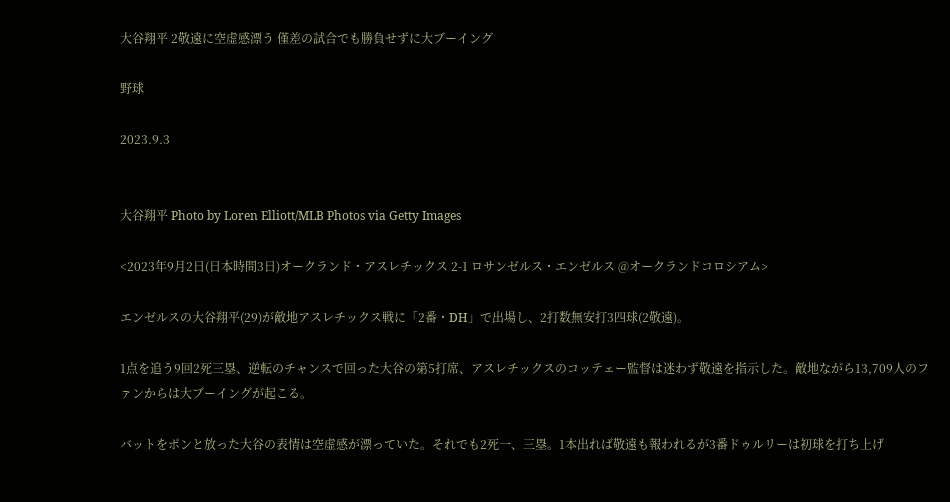大谷翔平 2敬遠に空虚感漂う 僅差の試合でも勝負せずに大ブーイング

野球

2023.9.3


大谷翔平 Photo by Loren Elliott/MLB Photos via Getty Images

<2023年9月2日(日本時間3日)オークランド・アスレチックス 2-1 ロサンゼルス・エンゼルス @オークランドコロシアム>

エンゼルスの大谷翔平(29)が敵地アスレチックス戦に「2番・DH」で出場し、2打数無安打3四球(2敬遠)。

1点を追う9回2死三塁、逆転のチャンスで回った大谷の第5打席、アスレチックスのコッテェー監督は迷わず敬遠を指示した。敵地ながら13,709人のファンからは大ブーイングが起こる。

バットをポンと放った大谷の表情は空虚感が漂っていた。それでも2死一、三塁。1本出れば敬遠も報われるが3番ドゥルリーは初球を打ち上げ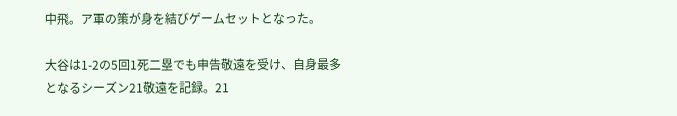中飛。ア軍の策が身を結びゲームセットとなった。

大谷は1-2の5回1死二塁でも申告敬遠を受け、自身最多となるシーズン21敬遠を記録。21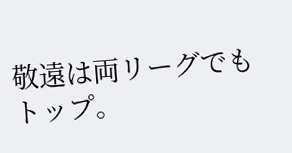敬遠は両リーグでもトップ。